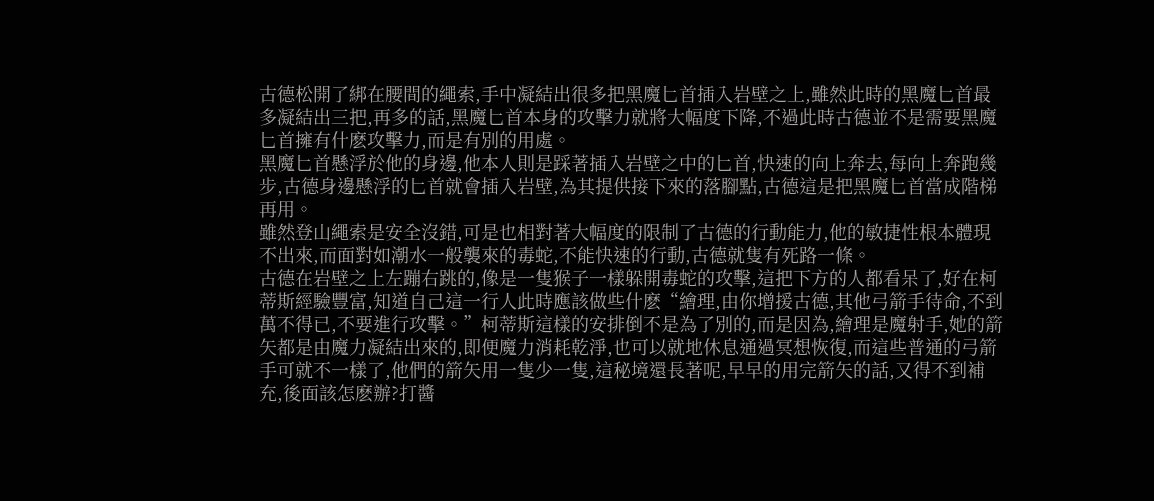古德松開了綁在腰間的繩索,手中凝結出很多把黑魔匕首插入岩壁之上,雖然此時的黑魔匕首最多凝結出三把,再多的話,黑魔匕首本身的攻擊力就將大幅度下降,不過此時古德並不是需要黑魔匕首擁有什麽攻擊力,而是有別的用處。
黑魔匕首懸浮於他的身邊,他本人則是踩著插入岩壁之中的匕首,快速的向上奔去,每向上奔跑幾步,古德身邊懸浮的匕首就會插入岩壁,為其提供接下來的落腳點,古德這是把黑魔匕首當成階梯再用。
雖然登山繩索是安全沒錯,可是也相對著大幅度的限制了古德的行動能力,他的敏捷性根本體現不出來,而面對如潮水一般襲來的毒蛇,不能快速的行動,古德就隻有死路一條。
古德在岩壁之上左蹦右跳的,像是一隻猴子一樣躲開毒蛇的攻擊,這把下方的人都看呆了,好在柯蒂斯經驗豐富,知道自己這一行人此時應該做些什麽“繪理,由你增援古德,其他弓箭手待命,不到萬不得已,不要進行攻擊。”柯蒂斯這樣的安排倒不是為了別的,而是因為,繪理是魔射手,她的箭矢都是由魔力凝結出來的,即便魔力消耗乾淨,也可以就地休息通過冥想恢復,而這些普通的弓箭手可就不一樣了,他們的箭矢用一隻少一隻,這秘境還長著呢,早早的用完箭矢的話,又得不到補充,後面該怎麽辦?打醬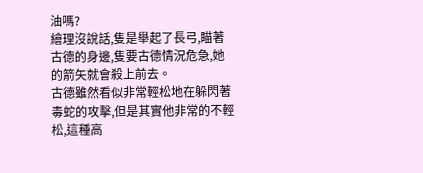油嗎?
繪理沒說話,隻是舉起了長弓,瞄著古德的身邊,隻要古德情況危急,她的箭矢就會殺上前去。
古德雖然看似非常輕松地在躲閃著毒蛇的攻擊,但是其實他非常的不輕松,這種高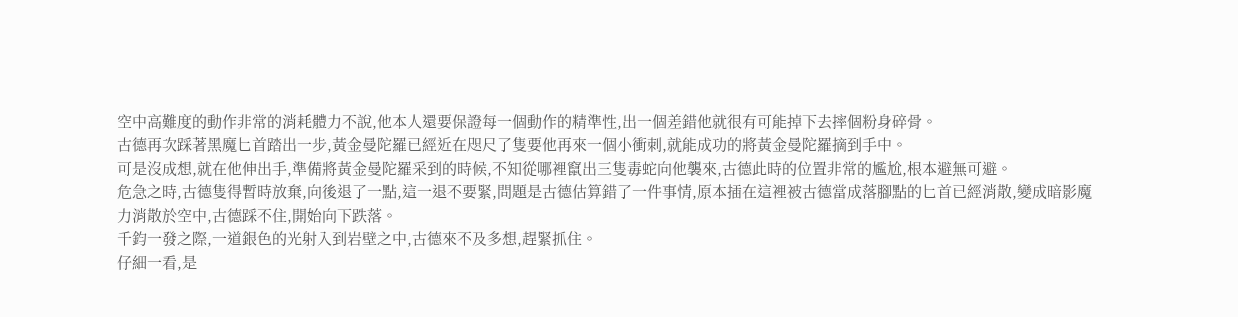空中高難度的動作非常的消耗體力不說,他本人還要保證每一個動作的精準性,出一個差錯他就很有可能掉下去摔個粉身碎骨。
古德再次踩著黑魔匕首踏出一步,黃金曼陀羅已經近在咫尺了隻要他再來一個小衝刺,就能成功的將黃金曼陀羅摘到手中。
可是沒成想,就在他伸出手,準備將黃金曼陀羅采到的時候,不知從哪裡竄出三隻毒蛇向他襲來,古德此時的位置非常的尷尬,根本避無可避。
危急之時,古德隻得暫時放棄,向後退了一點,這一退不要緊,問題是古德估算錯了一件事情,原本插在這裡被古德當成落腳點的匕首已經消散,變成暗影魔力消散於空中,古德踩不住,開始向下跌落。
千鈞一發之際,一道銀色的光射入到岩壁之中,古德來不及多想,趕緊抓住。
仔細一看,是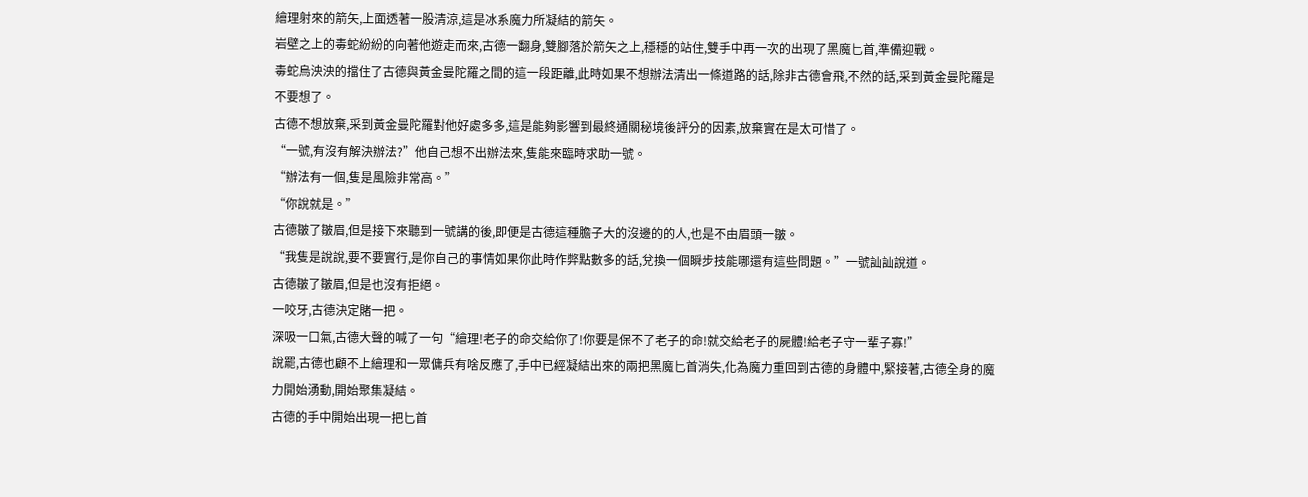繪理射來的箭矢,上面透著一股清涼,這是冰系魔力所凝結的箭矢。
岩壁之上的毒蛇紛紛的向著他遊走而來,古德一翻身,雙腳落於箭矢之上,穩穩的站住,雙手中再一次的出現了黑魔匕首,準備迎戰。
毒蛇烏泱泱的擋住了古德與黃金曼陀羅之間的這一段距離,此時如果不想辦法清出一條道路的話,除非古德會飛,不然的話,采到黃金曼陀羅是不要想了。
古德不想放棄,采到黃金曼陀羅對他好處多多,這是能夠影響到最終通關秘境後評分的因素,放棄實在是太可惜了。
“一號,有沒有解決辦法?”他自己想不出辦法來,隻能來臨時求助一號。
“辦法有一個,隻是風險非常高。”
“你說就是。”
古德皺了皺眉,但是接下來聽到一號講的後,即便是古德這種膽子大的沒邊的的人,也是不由眉頭一皺。
“我隻是說說,要不要實行,是你自己的事情如果你此時作弊點數多的話,兌換一個瞬步技能哪還有這些問題。”一號訕訕說道。
古德皺了皺眉,但是也沒有拒絕。
一咬牙,古德決定賭一把。
深吸一口氣,古德大聲的喊了一句“繪理!老子的命交給你了!你要是保不了老子的命!就交給老子的屍體!給老子守一輩子寡!”
說罷,古德也顧不上繪理和一眾傭兵有啥反應了,手中已經凝結出來的兩把黑魔匕首消失,化為魔力重回到古德的身體中,緊接著,古德全身的魔力開始湧動,開始聚集凝結。
古德的手中開始出現一把匕首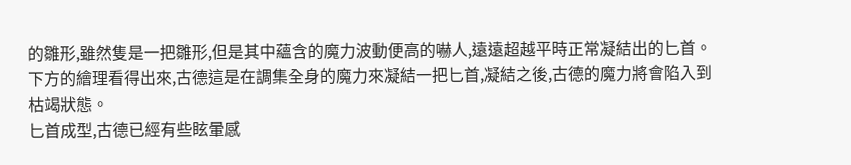的雛形,雖然隻是一把雛形,但是其中蘊含的魔力波動便高的嚇人,遠遠超越平時正常凝結出的匕首。
下方的繪理看得出來,古德這是在調集全身的魔力來凝結一把匕首,凝結之後,古德的魔力將會陷入到枯竭狀態。
匕首成型,古德已經有些眩暈感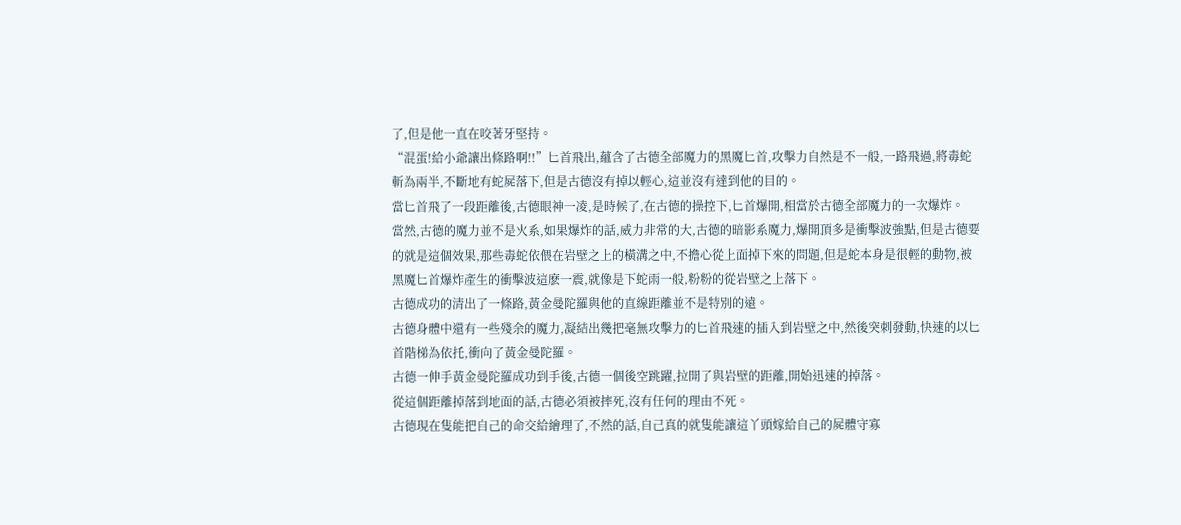了,但是他一直在咬著牙堅持。
“混蛋!給小爺讓出條路啊!!”匕首飛出,蘊含了古德全部魔力的黑魔匕首,攻擊力自然是不一般,一路飛過,將毒蛇斬為兩半,不斷地有蛇屍落下,但是古德沒有掉以輕心,這並沒有達到他的目的。
當匕首飛了一段距離後,古德眼神一凌,是時候了,在古德的操控下,匕首爆開,相當於古德全部魔力的一次爆炸。
當然,古德的魔力並不是火系,如果爆炸的話,威力非常的大,古德的暗影系魔力,爆開頂多是衝擊波強點,但是古德要的就是這個效果,那些毒蛇依偎在岩壁之上的橫溝之中,不擔心從上面掉下來的問題,但是蛇本身是很輕的動物,被黑魔匕首爆炸產生的衝擊波這麽一震,就像是下蛇雨一般,粉粉的從岩壁之上落下。
古德成功的清出了一條路,黃金曼陀羅與他的直線距離並不是特別的遠。
古德身體中還有一些殘余的魔力,凝結出幾把毫無攻擊力的匕首飛速的插入到岩壁之中,然後突刺發動,快速的以匕首階梯為依托,衝向了黃金曼陀羅。
古德一伸手黃金曼陀羅成功到手後,古德一個後空跳躍,拉開了與岩壁的距離,開始迅速的掉落。
從這個距離掉落到地面的話,古德必須被摔死,沒有任何的理由不死。
古德現在隻能把自己的命交給繪理了,不然的話,自己真的就隻能讓這丫頭嫁給自己的屍體守寡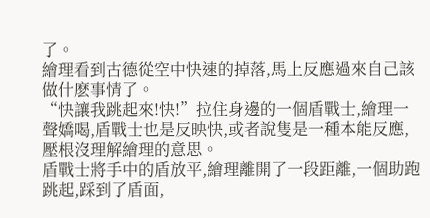了。
繪理看到古德從空中快速的掉落,馬上反應過來自己該做什麽事情了。
“快讓我跳起來!快!”拉住身邊的一個盾戰士,繪理一聲嬌喝,盾戰士也是反映快,或者說隻是一種本能反應,壓根沒理解繪理的意思。
盾戰士將手中的盾放平,繪理離開了一段距離,一個助跑跳起,踩到了盾面,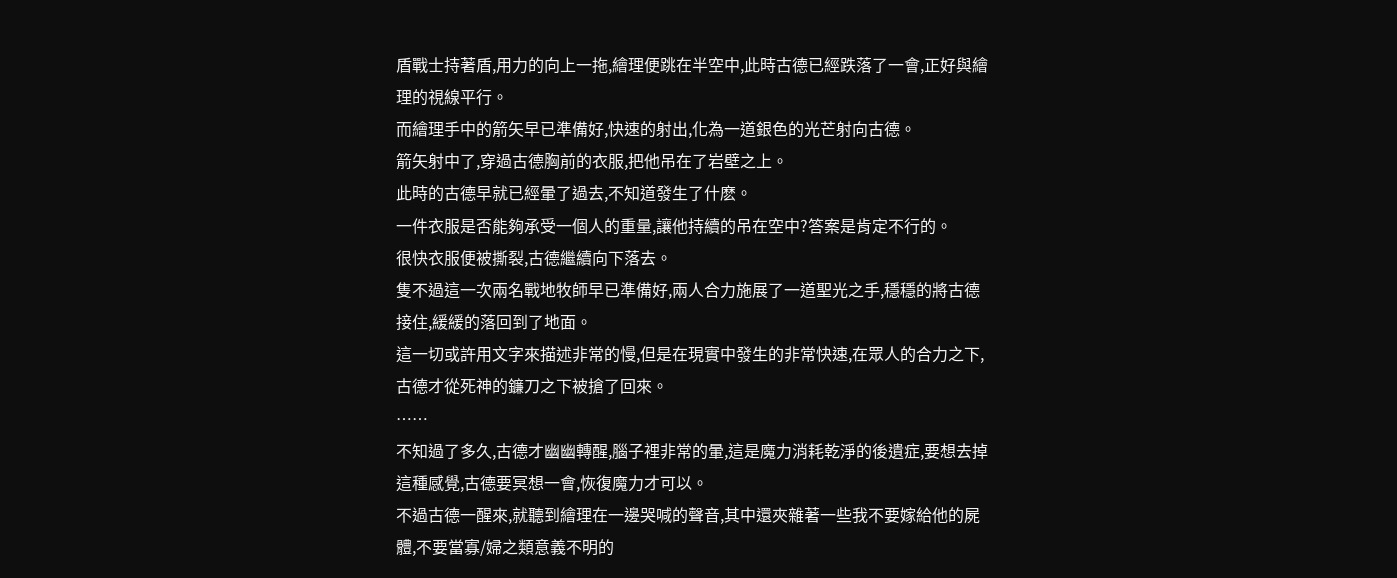盾戰士持著盾,用力的向上一拖,繪理便跳在半空中,此時古德已經跌落了一會,正好與繪理的視線平行。
而繪理手中的箭矢早已準備好,快速的射出,化為一道銀色的光芒射向古德。
箭矢射中了,穿過古德胸前的衣服,把他吊在了岩壁之上。
此時的古德早就已經暈了過去,不知道發生了什麽。
一件衣服是否能夠承受一個人的重量,讓他持續的吊在空中?答案是肯定不行的。
很快衣服便被撕裂,古德繼續向下落去。
隻不過這一次兩名戰地牧師早已準備好,兩人合力施展了一道聖光之手,穩穩的將古德接住,緩緩的落回到了地面。
這一切或許用文字來描述非常的慢,但是在現實中發生的非常快速,在眾人的合力之下,古德才從死神的鐮刀之下被搶了回來。
……
不知過了多久,古德才幽幽轉醒,腦子裡非常的暈,這是魔力消耗乾淨的後遺症,要想去掉這種感覺,古德要冥想一會,恢復魔力才可以。
不過古德一醒來,就聽到繪理在一邊哭喊的聲音,其中還夾雜著一些我不要嫁給他的屍體,不要當寡/婦之類意義不明的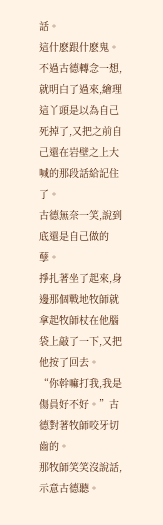話。
這什麽跟什麽鬼。
不過古德轉念一想,就明白了過來,繪理這丫頭是以為自己死掉了,又把之前自己還在岩壁之上大喊的那段話給記住了。
古德無奈一笑,說到底還是自己做的孽。
掙扎著坐了起來,身邊那個戰地牧師就拿起牧師杖在他腦袋上敲了一下,又把他按了回去。
“你幹嘛打我,我是傷員好不好。”古德對著牧師咬牙切齒的。
那牧師笑笑沒說話,示意古德聽。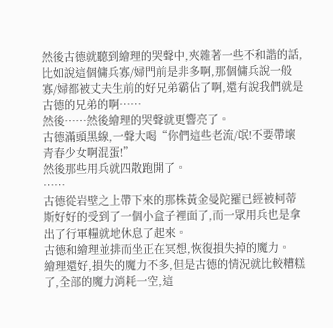然後古德就聽到繪理的哭聲中,夾雜著一些不和諧的話,比如說這個傭兵寡/婦門前是非多啊,那個傭兵說一般寡/婦都被丈夫生前的好兄弟霸佔了啊,還有說我們就是古德的兄弟的啊……
然後……然後繪理的哭聲就更響亮了。
古德滿頭黑線,一聲大喝“你們這些老流/氓!不要帶壞青春少女啊混蛋!”
然後那些用兵就四散跑開了。
……
古德從岩壁之上帶下來的那株黃金曼陀羅已經被柯蒂斯好好的受到了一個小盒子裡面了,而一眾用兵也是拿出了行軍糧就地休息了起來。
古德和繪理並排而坐正在冥想,恢復損失掉的魔力。
繪理還好,損失的魔力不多,但是古德的情況就比較糟糕了,全部的魔力消耗一空,這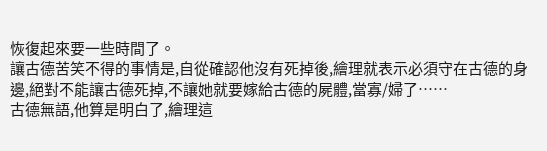恢復起來要一些時間了。
讓古德苦笑不得的事情是,自從確認他沒有死掉後,繪理就表示必須守在古德的身邊,絕對不能讓古德死掉,不讓她就要嫁給古德的屍體,當寡/婦了……
古德無語,他算是明白了,繪理這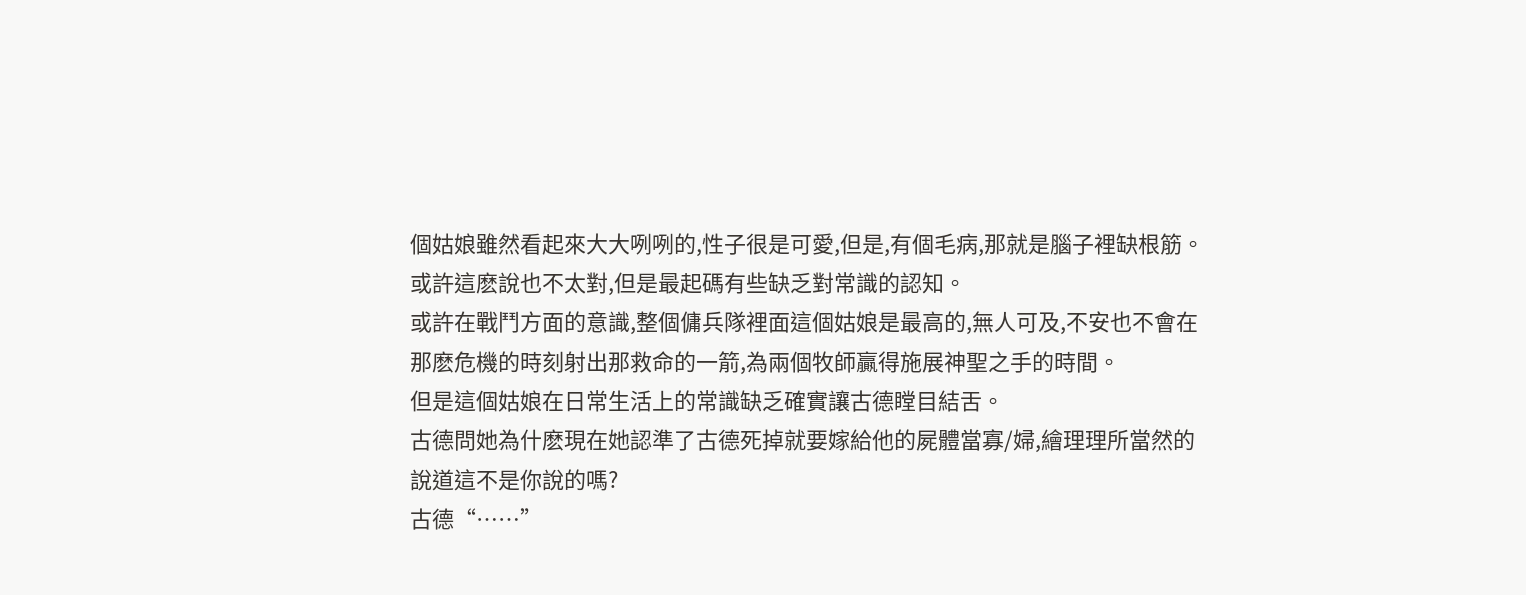個姑娘雖然看起來大大咧咧的,性子很是可愛,但是,有個毛病,那就是腦子裡缺根筋。
或許這麽說也不太對,但是最起碼有些缺乏對常識的認知。
或許在戰鬥方面的意識,整個傭兵隊裡面這個姑娘是最高的,無人可及,不安也不會在那麽危機的時刻射出那救命的一箭,為兩個牧師贏得施展神聖之手的時間。
但是這個姑娘在日常生活上的常識缺乏確實讓古德瞠目結舌。
古德問她為什麽現在她認準了古德死掉就要嫁給他的屍體當寡/婦,繪理理所當然的說道這不是你說的嗎?
古德“……”